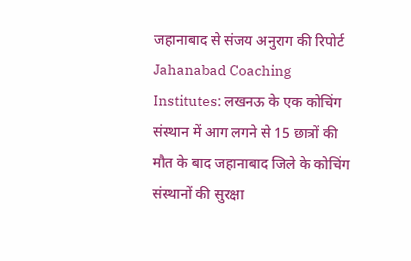जहानाबाद से संजय अनुराग की रिपोर्ट
Jahanabad Coaching Institutes: लखनऊ के एक कोचिंग संस्थान में आग लगने से 15 छात्रों की मौत के बाद जहानाबाद जिले के कोचिंग संस्थानों की सुरक्षा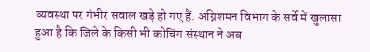व्यवस्था पर गंभीर सवाल खड़े हो गए हैं. अग्निशमन विभाग के सर्वे में खुलासा हुआ है कि जिले के किसी भी कोचिंग संस्थान ने अब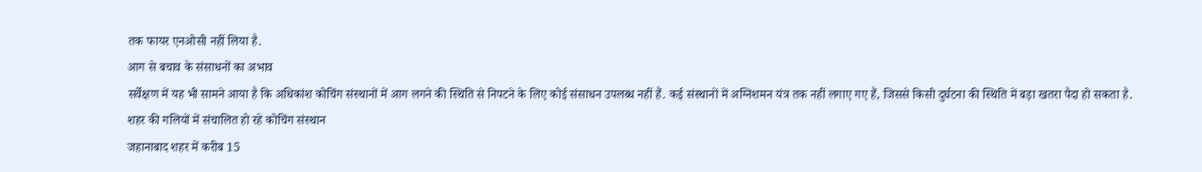तक फायर एनओसी नहीं लिया है.
आग से बचाव के संसाधनों का अभाव
सर्वेक्षण में यह भी सामने आया है कि अधिकांश कोचिंग संस्थानों में आग लगने की स्थिति से निपटने के लिए कोई संसाधन उपलब्ध नहीं हैं. कई संस्थानों में अग्निशमन यंत्र तक नहीं लगाए गए हैं, जिससे किसी दुर्घटना की स्थिति में बड़ा खतरा पैदा हो सकता है.
शहर की गलियों में संचालित हो रहे कोचिंग संस्थान
जहानाबाद शहर में करीब 15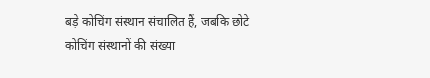बड़े कोचिंग संस्थान संचालित हैं, जबकि छोटे कोचिंग संस्थानों की संख्या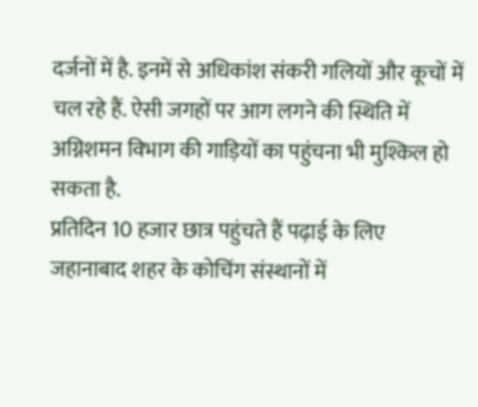दर्जनों में है. इनमें से अधिकांश संकरी गलियों और कूचों में चल रहे हैं. ऐसी जगहों पर आग लगने की स्थिति में अग्निशमन विभाग की गाड़ियों का पहुंचना भी मुश्किल हो सकता है.
प्रतिदिन 10 हजार छात्र पहुंचते हैं पढ़ाई के लिए
जहानाबाद शहर के कोचिंग संस्थानों में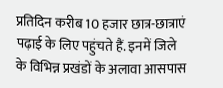प्रतिदिन करीब 10 हजार छात्र-छात्राएं पढ़ाई के लिए पहुंचते हैं. इनमें जिले के विभिन्न प्रखंडों के अलावा आसपास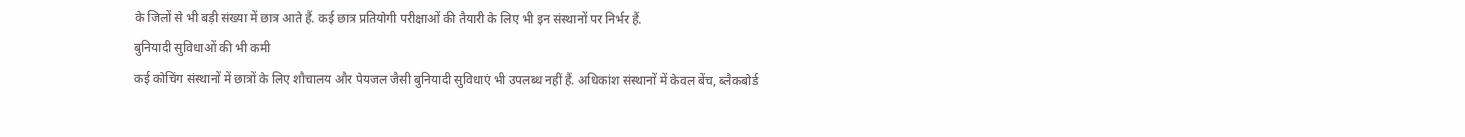के जिलों से भी बड़ी संख्या में छात्र आते हैं. कई छात्र प्रतियोगी परीक्षाओं की तैयारी के लिए भी इन संस्थानों पर निर्भर हैं.
बुनियादी सुविधाओं की भी कमी
कई कोचिंग संस्थानों में छात्रों के लिए शौचालय और पेयजल जैसी बुनियादी सुविधाएं भी उपलब्ध नहीं हैं. अधिकांश संस्थानों में केवल बेंच, ब्लैकबोर्ड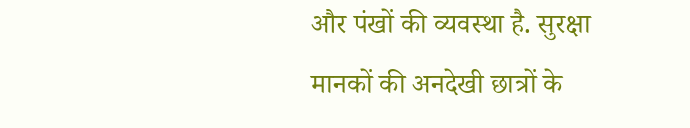और पंखों की व्यवस्था है. सुरक्षा मानकों की अनदेखी छात्रों के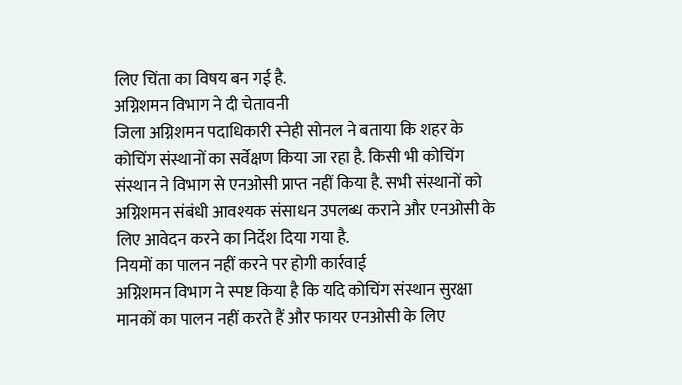लिए चिंता का विषय बन गई है.
अग्निशमन विभाग ने दी चेतावनी
जिला अग्निशमन पदाधिकारी स्नेही सोनल ने बताया कि शहर के कोचिंग संस्थानों का सर्वेक्षण किया जा रहा है. किसी भी कोचिंग संस्थान ने विभाग से एनओसी प्राप्त नहीं किया है. सभी संस्थानों को अग्निशमन संबंधी आवश्यक संसाधन उपलब्ध कराने और एनओसी के लिए आवेदन करने का निर्देश दिया गया है.
नियमों का पालन नहीं करने पर होगी कार्रवाई
अग्निशमन विभाग ने स्पष्ट किया है कि यदि कोचिंग संस्थान सुरक्षा मानकों का पालन नहीं करते हैं और फायर एनओसी के लिए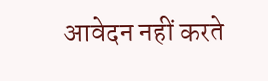आवेदन नहीं करते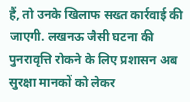हैं, तो उनके खिलाफ सख्त कार्रवाई की जाएगी. लखनऊ जैसी घटना की पुनरावृत्ति रोकने के लिए प्रशासन अब सुरक्षा मानकों को लेकर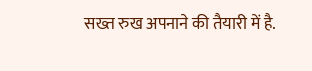सख्त रुख अपनाने की तैयारी में है.